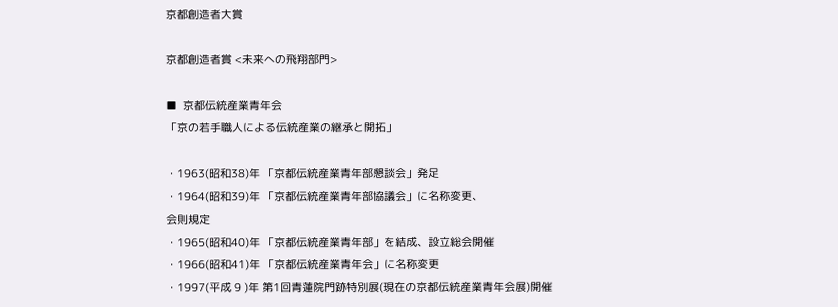京都創造者大賞

京都創造者賞 <未来への飛翔部門>

■  京都伝統産業青年会
「京の若手職人による伝統産業の継承と開拓」

・1963(昭和38)年 「京都伝統産業青年部懇談会」発足
・1964(昭和39)年 「京都伝統産業青年部協議会」に名称変更、
会則規定
・1965(昭和40)年 「京都伝統産業青年部」を結成、設立総会開催
・1966(昭和41)年 「京都伝統産業青年会」に名称変更
・1997(平成 9 )年 第1回青蓮院門跡特別展(現在の京都伝統産業青年会展)開催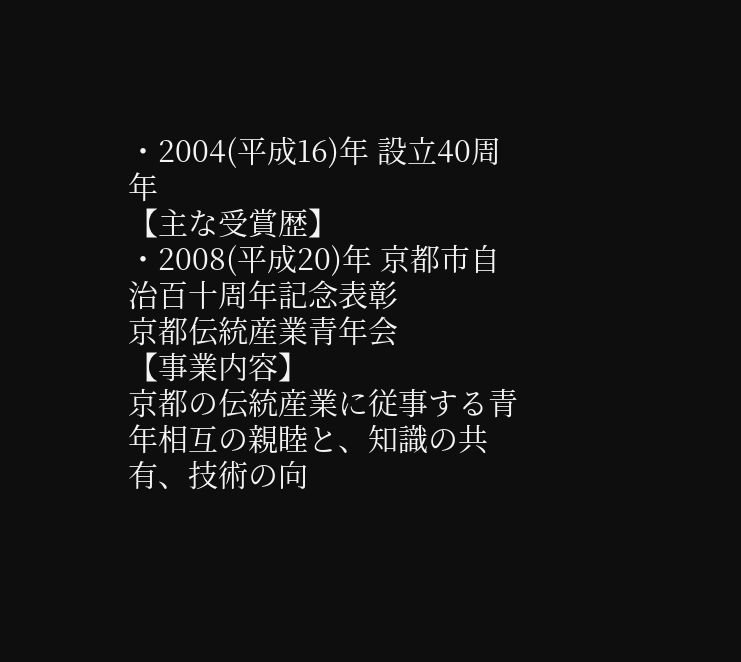・2004(平成16)年 設立40周年
【主な受賞歴】
・2008(平成20)年 京都市自治百十周年記念表彰
京都伝統産業青年会
【事業内容】
京都の伝統産業に従事する青年相互の親睦と、知識の共有、技術の向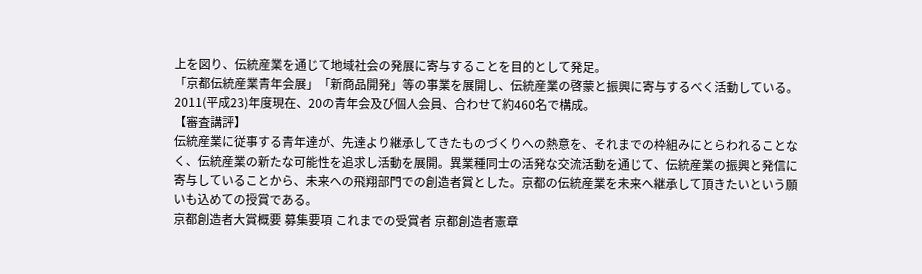上を図り、伝統産業を通じて地域社会の発展に寄与することを目的として発足。
「京都伝統産業青年会展」「新商品開発」等の事業を展開し、伝統産業の啓蒙と振興に寄与するべく活動している。
2011(平成23)年度現在、20の青年会及び個人会員、合わせて約460名で構成。
【審査講評】
伝統産業に従事する青年達が、先達より継承してきたものづくりへの熱意を、それまでの枠組みにとらわれることなく、伝統産業の新たな可能性を追求し活動を展開。異業種同士の活発な交流活動を通じて、伝統産業の振興と発信に寄与していることから、未来への飛翔部門での創造者賞とした。京都の伝統産業を未来へ継承して頂きたいという願いも込めての授賞である。
京都創造者大賞概要 募集要項 これまでの受賞者 京都創造者憲章